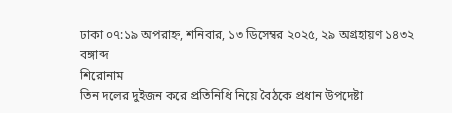ঢাকা ০৭:১৯ অপরাহ্ন, শনিবার, ১৩ ডিসেম্বর ২০২৫, ২৯ অগ্রহায়ণ ১৪৩২ বঙ্গাব্দ
শিরোনাম
তিন দলের দুইজন করে প্রতিনিধি নিয়ে বৈঠকে প্রধান উপদেষ্টা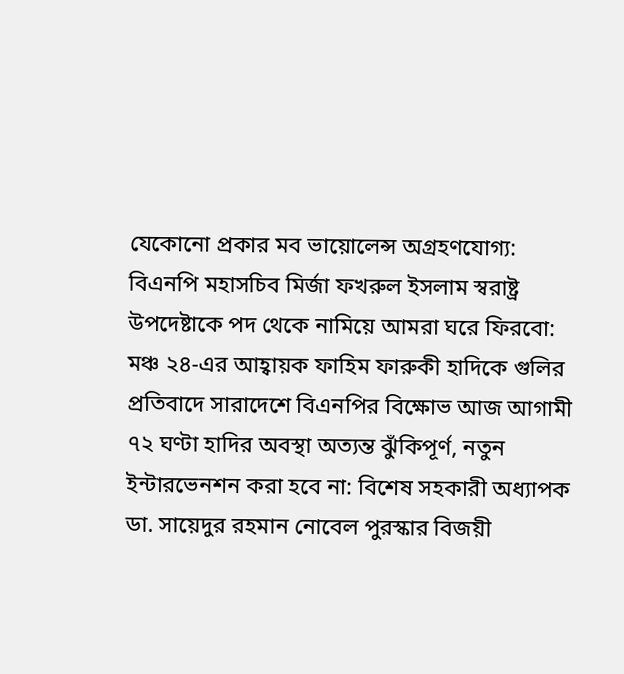যেকোনো প্রকার মব ভায়োলেন্স অগ্রহণযোগ্য: বিএনপি মহাসচিব মির্জা ফখরুল ইসলাম স্বরাষ্ট্র উপদেষ্টাকে পদ থেকে নামিয়ে আমরা ঘরে ফিরবো: মঞ্চ ২৪-এর আহ্বায়ক ফাহিম ফারুকী হাদিকে গুলির প্রতিবাদে সারাদেশে বিএনপির বিক্ষোভ আজ আগামী ৭২ ঘণ্টা হাদির অবস্থা অত্যন্ত ঝুঁকিপূর্ণ, নতুন ইন্টারভেনশন করা হবে না: বিশেষ সহকারী অধ্যাপক ডা. সায়েদুর রহমান নোবেল পুরস্কার বিজয়ী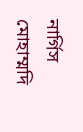নার্গিস মোহাম্মদি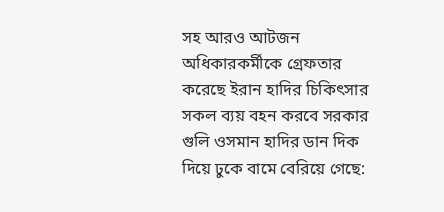সহ আরও আটজন অধিকারকর্মীকে গ্রেফতার করেছে ইরান হাদির চিকিৎসার সকল ব্যয় বহন করবে সরকার গুলি ওসমান হাদির ডান দিক দিয়ে ঢুকে বামে বেরিয়ে গেছে: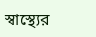স্বাস্থ্যের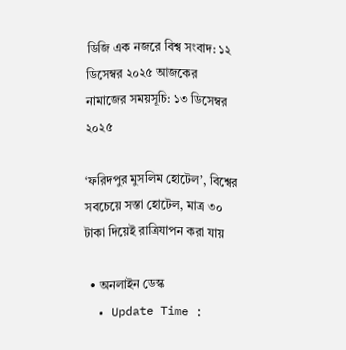ডিজি এক নজরে বিশ্ব সংবাদ: ১২ ডিসেম্বর ২০২৫ আজকের নামাজের সময়সূচি: ১৩ ডিসেম্বর ২০২৫

‘ফরিদপুর মুসলিম হোটেল’, বিশ্বের সবচেয়ে সস্তা হোটেল, মাত্র ৩০ টাকা দিয়েই রাত্রিযাপন করা যায়

  • অনলাইন ডেস্ক
  • Update Time :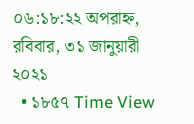০৬:১৮:২২ অপরাহ্ন, রবিবার, ৩১ জানুয়ারী ২০২১
  • ১৮৫৭ Time View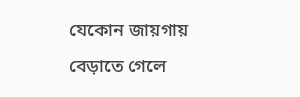যেকোন জায়গায় বেড়াতে গেলে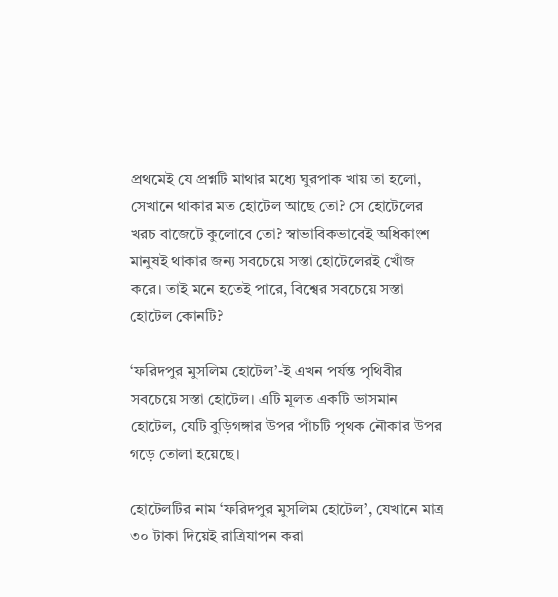প্রথমেই যে প্রশ্নটি মাথার মধ্যে ঘুরপাক খায় তা হলো, সেখানে থাকার মত হোটেল আছে তো? সে হোটেলের খরচ বাজেটে কুলোবে তো? স্বাভাবিকভাবেই অধিকাংশ মানুষই থাকার জন্য সবচেয়ে সস্তা হোটেলেরই খোঁজ করে। তাই মনে হতেই পারে, বিশ্বের সবচেয়ে সস্তা হোটেল কোনটি?

‘ফরিদপুর মুসলিম হোটেল’-ই এখন পর্যন্ত পৃথিবীর সবচেয়ে সস্তা হোটেল। এটি মূলত একটি ভাসমান হোটেল, যেটি বুড়িগঙ্গার উপর পাঁচটি পৃথক নৌকার উপর গড়ে তোলা হয়েছে।

হোটেলটির নাম ‘ফরিদপুর মুসলিম হোটেল’, যেখানে মাত্র ৩০ টাকা দিয়েই রাত্রিযাপন করা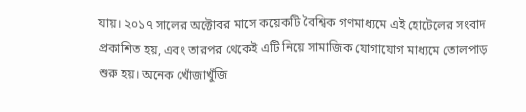যায়। ২০১৭ সালের অক্টোবর মাসে কয়েকটি বৈশ্বিক গণমাধ্যমে এই হোটেলের সংবাদ প্রকাশিত হয়, এবং তারপর থেকেই এটি নিয়ে সামাজিক যোগাযোগ মাধ্যমে তোলপাড় শুরু হয়। অনেক খোঁজাখুঁজি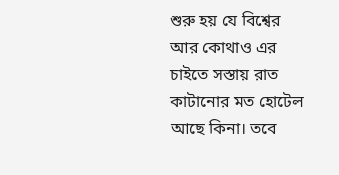শুরু হয় যে বিশ্বের আর কোথাও এর চাইতে সস্তায় রাত কাটানোর মত হোটেল আছে কিনা। তবে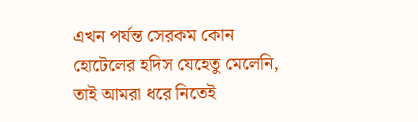এখন পর্যন্ত সেরকম কোন হোটেলের হদিস যেহেতু মেলেনি, তাই আমরা ধরে নিতেই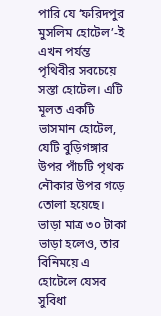পারি যে ‘ফরিদপুর মুসলিম হোটেল’-ই এখন পর্যন্ত পৃথিবীর সবচেয়ে সস্তা হোটেল। এটি মূলত একটি ভাসমান হোটেল, যেটি বুড়িগঙ্গার উপর পাঁচটি পৃথক নৌকার উপর গড়ে তোলা হয়েছে।
ভাড়া মাত্র ৩০ টাকা ভাড়া হলেও, তার বিনিময়ে এ হোটেলে যেসব সুবিধা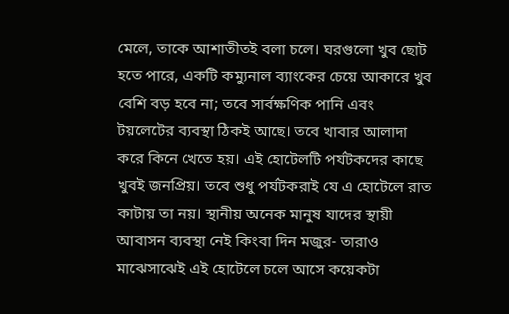মেলে, তাকে আশাতীতই বলা চলে। ঘরগুলো খুব ছোট হতে পারে, একটি কম্যুনাল ব্যাংকের চেয়ে আকারে খুব বেশি বড় হবে না; তবে সার্বক্ষণিক পানি এবং টয়লেটের ব্যবস্থা ঠিকই আছে। তবে খাবার আলাদা করে কিনে খেতে হয়। এই হোটেলটি পর্যটকদের কাছে খুবই জনপ্রিয়। তবে শুধু পর্যটকরাই যে এ হোটেলে রাত কাটায় তা নয়। স্থানীয় অনেক মানুষ যাদের স্থায়ী আবাসন ব্যবস্থা নেই কিংবা দিন মজুর- তারাও মাঝেসাঝেই এই হোটেলে চলে আসে কয়েকটা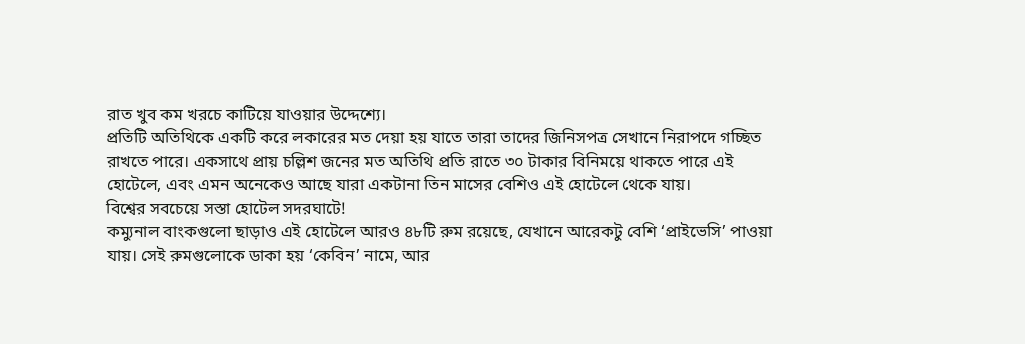রাত খুব কম খরচে কাটিয়ে যাওয়ার উদ্দেশ্যে।
প্রতিটি অতিথিকে একটি করে লকারের মত দেয়া হয় যাতে তারা তাদের জিনিসপত্র সেখানে নিরাপদে গচ্ছিত রাখতে পারে। একসাথে প্রায় চল্লিশ জনের মত অতিথি প্রতি রাতে ৩০ টাকার বিনিময়ে থাকতে পারে এই হোটেলে, এবং এমন অনেকেও আছে যারা একটানা তিন মাসের বেশিও এই হোটেলে থেকে যায়।
বিশ্বের সবচেয়ে সস্তা হোটেল সদরঘাটে!
কম্যুনাল বাংকগুলো ছাড়াও এই হোটেলে আরও ৪৮টি রুম রয়েছে, যেখানে আরেকটু বেশি ‘প্রাইভেসি’ পাওয়া যায়। সেই রুমগুলোকে ডাকা হয় ‘কেবিন’ নামে, আর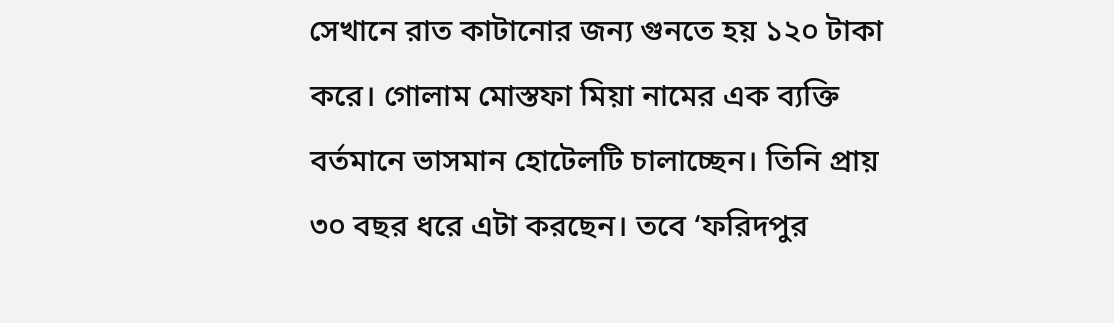সেখানে রাত কাটানোর জন্য গুনতে হয় ১২০ টাকা করে। গোলাম মোস্তফা মিয়া নামের এক ব্যক্তি বর্তমানে ভাসমান হোটেলটি চালাচ্ছেন। তিনি প্রায় ৩০ বছর ধরে এটা করছেন। তবে ‘ফরিদপুর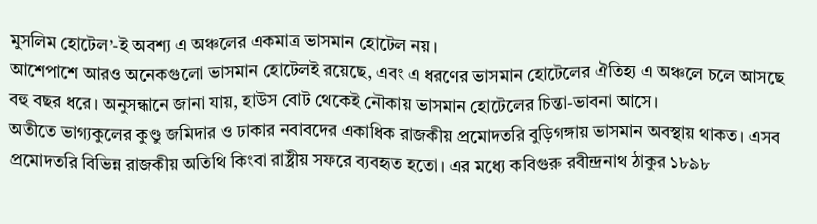মুসলিম হোটেল’-ই অবশ্য এ অঞ্চলের একমাত্র ভাসমান হোটেল নয়।
আশেপাশে আরও অনেকগুলো ভাসমান হোটেলই রয়েছে, এবং এ ধরণের ভাসমান হোটেলের ঐতিহ্য এ অঞ্চলে চলে আসছে বহু বছর ধরে। অনুসন্ধানে জানা যায়, হাউস বোট থেকেই নৌকায় ভাসমান হোটেলের চিন্তা-ভাবনা আসে।
অতীতে ভাগ্যকুলের কুণ্ডু জমিদার ও ঢাকার নবাবদের একাধিক রাজকীয় প্রমোদতরি বুড়িগঙ্গায় ভাসমান অবস্থায় থাকত। এসব প্রমোদতরি বিভিন্ন রাজকীয় অতিথি কিংবা রাষ্ট্রীয় সফরে ব্যবহৃত হতো। এর মধ্যে কবিগুরু রবীন্দ্রনাথ ঠাকুর ১৮৯৮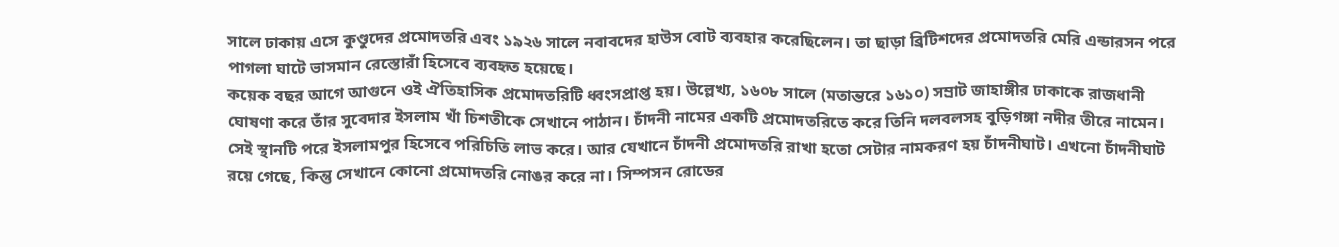সালে ঢাকায় এসে কুণ্ডুদের প্রমোদতরি এবং ১৯২৬ সালে নবাবদের হাউস বোট ব্যবহার করেছিলেন। তা ছাড়া ব্রিটিশদের প্রমোদতরি মেরি এন্ডারসন পরে পাগলা ঘাটে ভাসমান রেস্তোরাঁ হিসেবে ব্যবহৃত হয়েছে।
কয়েক বছর আগে আগুনে ওই ঐতিহাসিক প্রমোদতরিটি ধ্বংসপ্রাপ্ত হয়। উল্লেখ্য, ১৬০৮ সালে (মতান্তরে ১৬১০) সম্রাট জাহাঙ্গীর ঢাকাকে রাজধানী ঘোষণা করে তাঁর সুবেদার ইসলাম খাঁ চিশতীকে সেখানে পাঠান। চাঁদনী নামের একটি প্রমোদতরিতে করে তিনি দলবলসহ বুড়িগঙ্গা নদীর তীরে নামেন। সেই স্থানটি পরে ইসলামপুর হিসেবে পরিচিতি লাভ করে। আর যেখানে চাঁদনী প্রমোদতরি রাখা হতো সেটার নামকরণ হয় চাঁদনীঘাট। এখনো চাঁদনীঘাট রয়ে গেছে, কিন্তু সেখানে কোনো প্রমোদতরি নোঙর করে না। সিম্পসন রোডের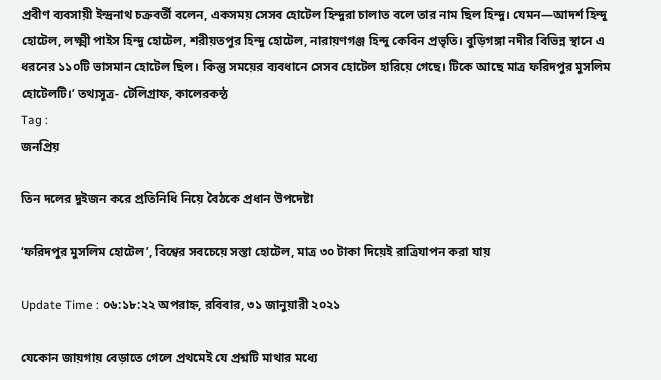প্রবীণ ব্যবসায়ী ইন্দ্রনাথ চক্রবর্তী বলেন, একসময় সেসব হোটেল হিন্দুরা চালাত বলে তার নাম ছিল হিন্দু। যেমন—আদর্শ হিন্দু হোটেল, লক্ষ্মী পাইস হিন্দু হোটেল, শরীয়তপুর হিন্দু হোটেল, নারায়ণগঞ্জ হিন্দু কেবিন প্রভৃতি। বুড়িগঙ্গা নদীর বিভিন্ন স্থানে এ ধরনের ১১০টি ভাসমান হোটেল ছিল। কিন্তু সময়ের ব্যবধানে সেসব হোটেল হারিয়ে গেছে। টিকে আছে মাত্র ফরিদপুর মুসলিম হোটেলটি।’ তথ্যসূত্র- টেলিগ্রাফ, কালেরকন্ঠ
Tag :
জনপ্রিয়

তিন দলের দুইজন করে প্রতিনিধি নিয়ে বৈঠকে প্রধান উপদেষ্টা

‘ফরিদপুর মুসলিম হোটেল’, বিশ্বের সবচেয়ে সস্তা হোটেল, মাত্র ৩০ টাকা দিয়েই রাত্রিযাপন করা যায়

Update Time : ০৬:১৮:২২ অপরাহ্ন, রবিবার, ৩১ জানুয়ারী ২০২১

যেকোন জায়গায় বেড়াতে গেলে প্রথমেই যে প্রশ্নটি মাথার মধ্যে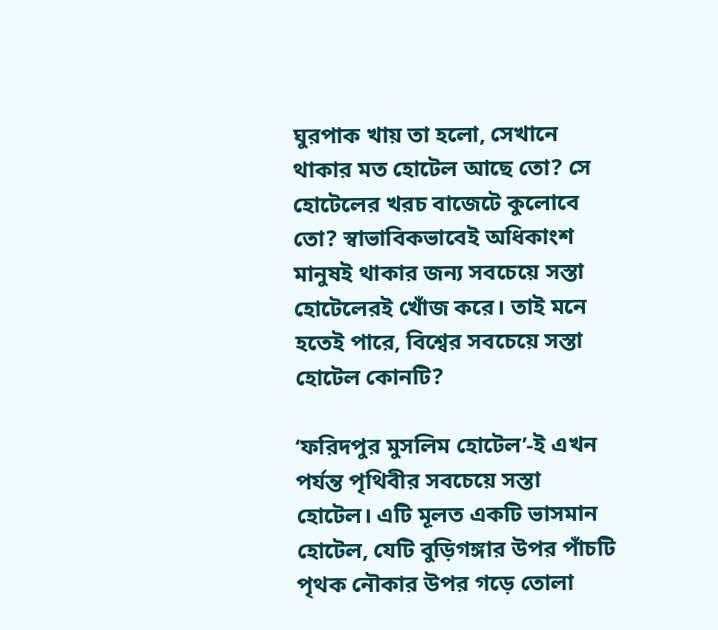ঘুরপাক খায় তা হলো, সেখানে থাকার মত হোটেল আছে তো? সে হোটেলের খরচ বাজেটে কুলোবে তো? স্বাভাবিকভাবেই অধিকাংশ মানুষই থাকার জন্য সবচেয়ে সস্তা হোটেলেরই খোঁজ করে। তাই মনে হতেই পারে, বিশ্বের সবচেয়ে সস্তা হোটেল কোনটি?

‘ফরিদপুর মুসলিম হোটেল’-ই এখন পর্যন্ত পৃথিবীর সবচেয়ে সস্তা হোটেল। এটি মূলত একটি ভাসমান হোটেল, যেটি বুড়িগঙ্গার উপর পাঁচটি পৃথক নৌকার উপর গড়ে তোলা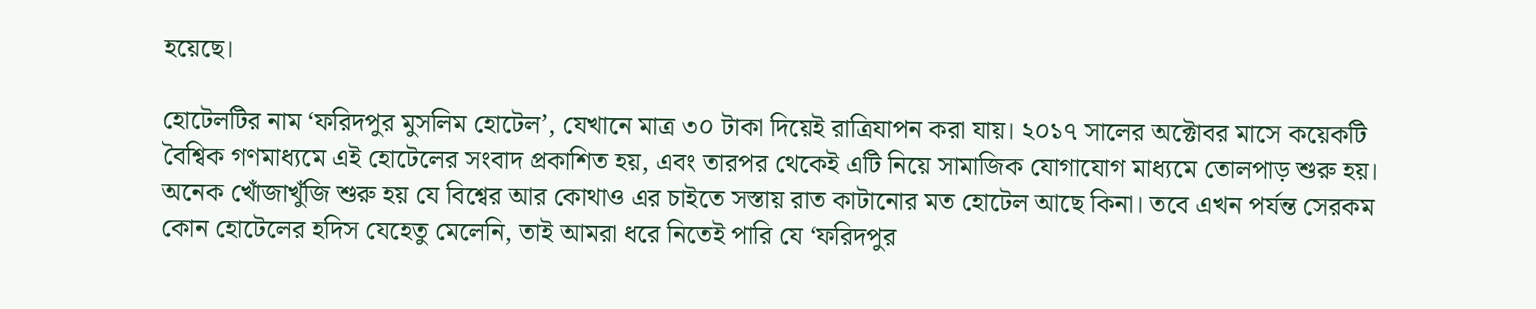হয়েছে।

হোটেলটির নাম ‘ফরিদপুর মুসলিম হোটেল’, যেখানে মাত্র ৩০ টাকা দিয়েই রাত্রিযাপন করা যায়। ২০১৭ সালের অক্টোবর মাসে কয়েকটি বৈশ্বিক গণমাধ্যমে এই হোটেলের সংবাদ প্রকাশিত হয়, এবং তারপর থেকেই এটি নিয়ে সামাজিক যোগাযোগ মাধ্যমে তোলপাড় শুরু হয়। অনেক খোঁজাখুঁজি শুরু হয় যে বিশ্বের আর কোথাও এর চাইতে সস্তায় রাত কাটানোর মত হোটেল আছে কিনা। তবে এখন পর্যন্ত সেরকম কোন হোটেলের হদিস যেহেতু মেলেনি, তাই আমরা ধরে নিতেই পারি যে ‘ফরিদপুর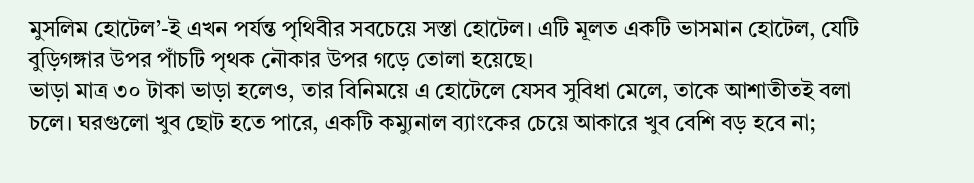মুসলিম হোটেল’-ই এখন পর্যন্ত পৃথিবীর সবচেয়ে সস্তা হোটেল। এটি মূলত একটি ভাসমান হোটেল, যেটি বুড়িগঙ্গার উপর পাঁচটি পৃথক নৌকার উপর গড়ে তোলা হয়েছে।
ভাড়া মাত্র ৩০ টাকা ভাড়া হলেও, তার বিনিময়ে এ হোটেলে যেসব সুবিধা মেলে, তাকে আশাতীতই বলা চলে। ঘরগুলো খুব ছোট হতে পারে, একটি কম্যুনাল ব্যাংকের চেয়ে আকারে খুব বেশি বড় হবে না;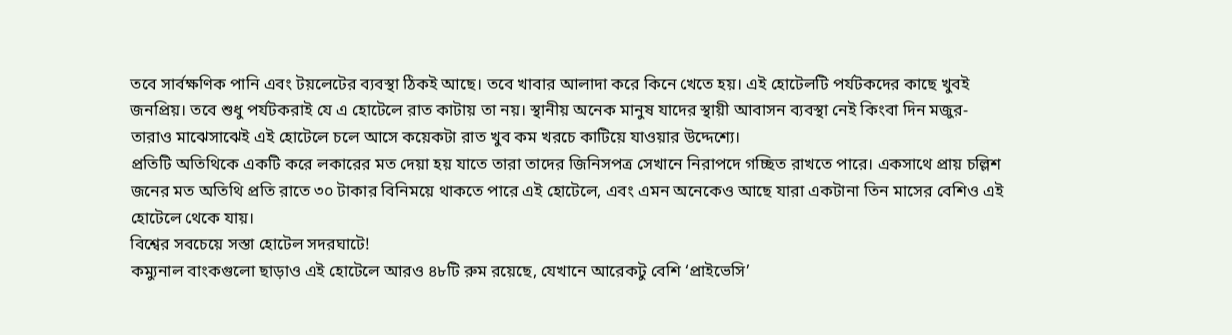তবে সার্বক্ষণিক পানি এবং টয়লেটের ব্যবস্থা ঠিকই আছে। তবে খাবার আলাদা করে কিনে খেতে হয়। এই হোটেলটি পর্যটকদের কাছে খুবই জনপ্রিয়। তবে শুধু পর্যটকরাই যে এ হোটেলে রাত কাটায় তা নয়। স্থানীয় অনেক মানুষ যাদের স্থায়ী আবাসন ব্যবস্থা নেই কিংবা দিন মজুর- তারাও মাঝেসাঝেই এই হোটেলে চলে আসে কয়েকটা রাত খুব কম খরচে কাটিয়ে যাওয়ার উদ্দেশ্যে।
প্রতিটি অতিথিকে একটি করে লকারের মত দেয়া হয় যাতে তারা তাদের জিনিসপত্র সেখানে নিরাপদে গচ্ছিত রাখতে পারে। একসাথে প্রায় চল্লিশ জনের মত অতিথি প্রতি রাতে ৩০ টাকার বিনিময়ে থাকতে পারে এই হোটেলে, এবং এমন অনেকেও আছে যারা একটানা তিন মাসের বেশিও এই হোটেলে থেকে যায়।
বিশ্বের সবচেয়ে সস্তা হোটেল সদরঘাটে!
কম্যুনাল বাংকগুলো ছাড়াও এই হোটেলে আরও ৪৮টি রুম রয়েছে, যেখানে আরেকটু বেশি ‘প্রাইভেসি’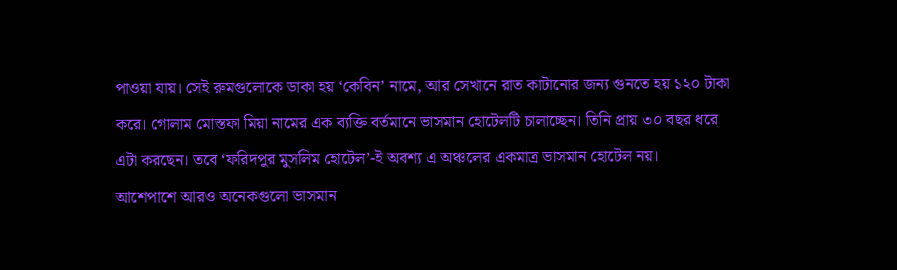পাওয়া যায়। সেই রুমগুলোকে ডাকা হয় ‘কেবিন’ নামে, আর সেখানে রাত কাটানোর জন্য গুনতে হয় ১২০ টাকা করে। গোলাম মোস্তফা মিয়া নামের এক ব্যক্তি বর্তমানে ভাসমান হোটেলটি চালাচ্ছেন। তিনি প্রায় ৩০ বছর ধরে এটা করছেন। তবে ‘ফরিদপুর মুসলিম হোটেল’-ই অবশ্য এ অঞ্চলের একমাত্র ভাসমান হোটেল নয়।
আশেপাশে আরও অনেকগুলো ভাসমান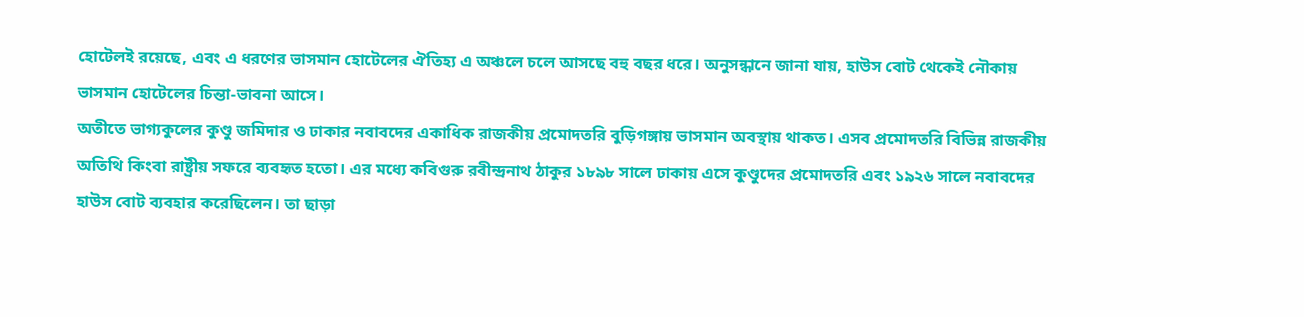হোটেলই রয়েছে, এবং এ ধরণের ভাসমান হোটেলের ঐতিহ্য এ অঞ্চলে চলে আসছে বহু বছর ধরে। অনুসন্ধানে জানা যায়, হাউস বোট থেকেই নৌকায় ভাসমান হোটেলের চিন্তা-ভাবনা আসে।
অতীতে ভাগ্যকুলের কুণ্ডু জমিদার ও ঢাকার নবাবদের একাধিক রাজকীয় প্রমোদতরি বুড়িগঙ্গায় ভাসমান অবস্থায় থাকত। এসব প্রমোদতরি বিভিন্ন রাজকীয় অতিথি কিংবা রাষ্ট্রীয় সফরে ব্যবহৃত হতো। এর মধ্যে কবিগুরু রবীন্দ্রনাথ ঠাকুর ১৮৯৮ সালে ঢাকায় এসে কুণ্ডুদের প্রমোদতরি এবং ১৯২৬ সালে নবাবদের হাউস বোট ব্যবহার করেছিলেন। তা ছাড়া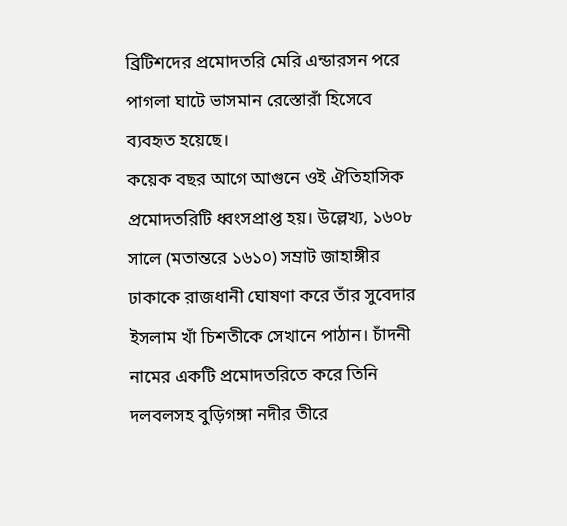ব্রিটিশদের প্রমোদতরি মেরি এন্ডারসন পরে পাগলা ঘাটে ভাসমান রেস্তোরাঁ হিসেবে ব্যবহৃত হয়েছে।
কয়েক বছর আগে আগুনে ওই ঐতিহাসিক প্রমোদতরিটি ধ্বংসপ্রাপ্ত হয়। উল্লেখ্য, ১৬০৮ সালে (মতান্তরে ১৬১০) সম্রাট জাহাঙ্গীর ঢাকাকে রাজধানী ঘোষণা করে তাঁর সুবেদার ইসলাম খাঁ চিশতীকে সেখানে পাঠান। চাঁদনী নামের একটি প্রমোদতরিতে করে তিনি দলবলসহ বুড়িগঙ্গা নদীর তীরে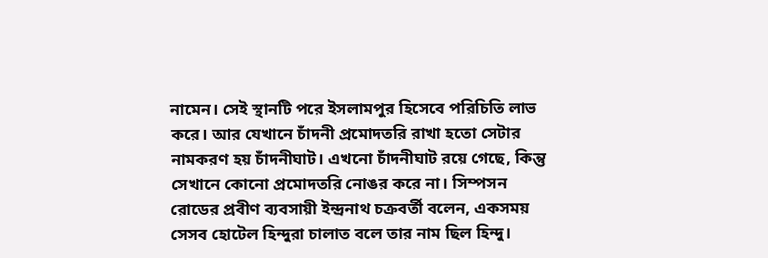নামেন। সেই স্থানটি পরে ইসলামপুর হিসেবে পরিচিতি লাভ করে। আর যেখানে চাঁদনী প্রমোদতরি রাখা হতো সেটার নামকরণ হয় চাঁদনীঘাট। এখনো চাঁদনীঘাট রয়ে গেছে, কিন্তু সেখানে কোনো প্রমোদতরি নোঙর করে না। সিম্পসন রোডের প্রবীণ ব্যবসায়ী ইন্দ্রনাথ চক্রবর্তী বলেন, একসময় সেসব হোটেল হিন্দুরা চালাত বলে তার নাম ছিল হিন্দু।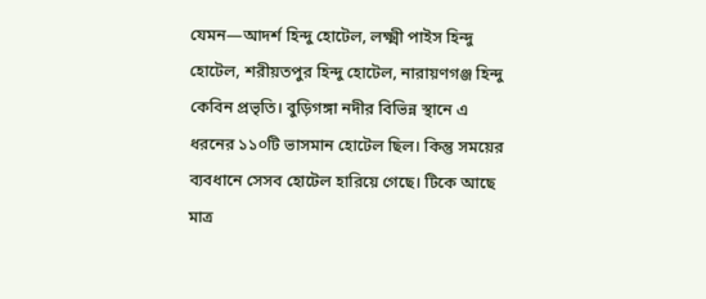যেমন—আদর্শ হিন্দু হোটেল, লক্ষ্মী পাইস হিন্দু হোটেল, শরীয়তপুর হিন্দু হোটেল, নারায়ণগঞ্জ হিন্দু কেবিন প্রভৃতি। বুড়িগঙ্গা নদীর বিভিন্ন স্থানে এ ধরনের ১১০টি ভাসমান হোটেল ছিল। কিন্তু সময়ের ব্যবধানে সেসব হোটেল হারিয়ে গেছে। টিকে আছে মাত্র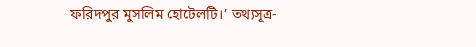ফরিদপুর মুসলিম হোটেলটি।’ তথ্যসূত্র-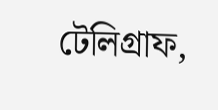টেলিগ্রাফ,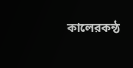কালেরকন্ঠ